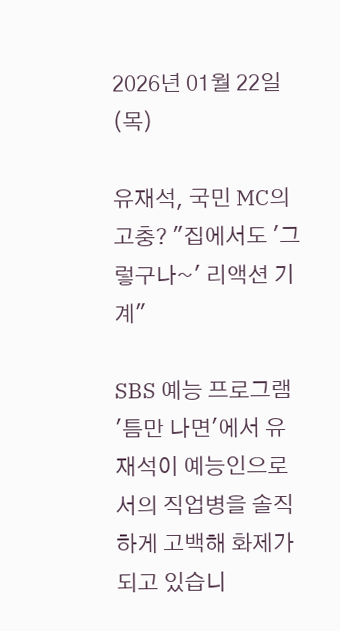2026년 01월 22일(목)

유재석, 국민 MC의 고충? "집에서도 '그렇구나~' 리액션 기계"

SBS 예능 프로그램 '틈만 나면'에서 유재석이 예능인으로서의 직업병을 솔직하게 고백해 화제가 되고 있습니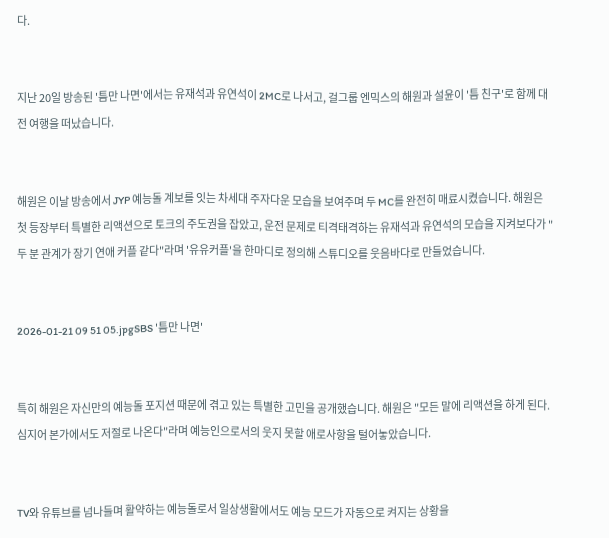다.


지난 20일 방송된 '틈만 나면'에서는 유재석과 유연석이 2MC로 나서고, 걸그룹 엔믹스의 해원과 설윤이 '틈 친구'로 함께 대전 여행을 떠났습니다.


해원은 이날 방송에서 JYP 예능돌 계보를 잇는 차세대 주자다운 모습을 보여주며 두 MC를 완전히 매료시켰습니다. 해원은 첫 등장부터 특별한 리액션으로 토크의 주도권을 잡았고, 운전 문제로 티격태격하는 유재석과 유연석의 모습을 지켜보다가 "두 분 관계가 장기 연애 커플 같다"라며 '유유커플'을 한마디로 정의해 스튜디오를 웃음바다로 만들었습니다.


2026-01-21 09 51 05.jpgSBS '틈만 나면'


특히 해원은 자신만의 예능돌 포지션 때문에 겪고 있는 특별한 고민을 공개했습니다. 해원은 "모든 말에 리액션을 하게 된다. 심지어 본가에서도 저절로 나온다"라며 예능인으로서의 웃지 못할 애로사항을 털어놓았습니다.


TV와 유튜브를 넘나들며 활약하는 예능돌로서 일상생활에서도 예능 모드가 자동으로 켜지는 상황을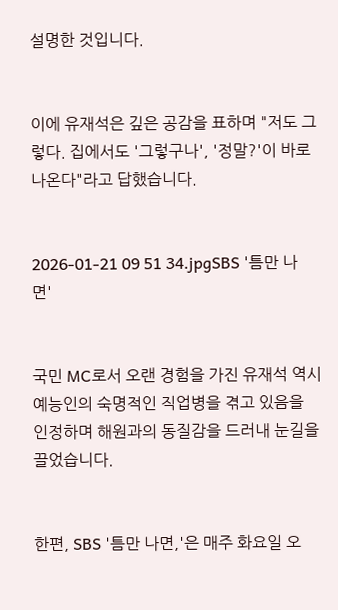설명한 것입니다.


이에 유재석은 깊은 공감을 표하며 "저도 그렇다. 집에서도 '그렇구나', '정말?'이 바로 나온다"라고 답했습니다.


2026-01-21 09 51 34.jpgSBS '틈만 나면'


국민 MC로서 오랜 경험을 가진 유재석 역시 예능인의 숙명적인 직업병을 겪고 있음을 인정하며 해원과의 동질감을 드러내 눈길을 끌었습니다.


한편, SBS '틈만 나면,'은 매주 화요일 오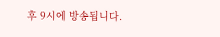후 9시에 방송됩니다.